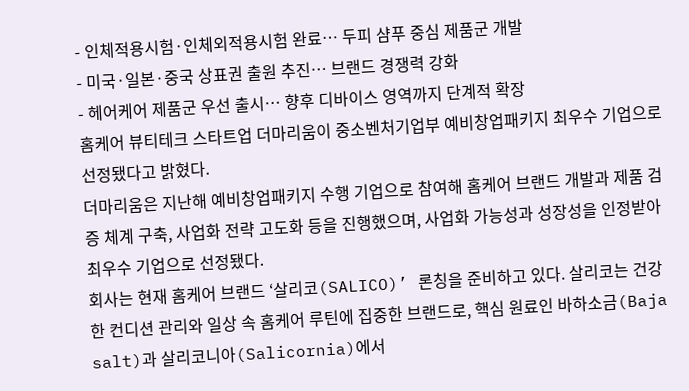- 인체적용시험·인체외적용시험 완료… 두피 샴푸 중심 제품군 개발
- 미국·일본·중국 상표권 출원 추진… 브랜드 경쟁력 강화
- 헤어케어 제품군 우선 출시… 향후 디바이스 영역까지 단계적 확장
홈케어 뷰티테크 스타트업 더마리움이 중소벤처기업부 예비창업패키지 최우수 기업으로 선정됐다고 밝혔다.
더마리움은 지난해 예비창업패키지 수행 기업으로 참여해 홈케어 브랜드 개발과 제품 검증 체계 구축, 사업화 전략 고도화 등을 진행했으며, 사업화 가능성과 성장성을 인정받아 최우수 기업으로 선정됐다.
회사는 현재 홈케어 브랜드 ‘살리코(SALICO)’ 론칭을 준비하고 있다. 살리코는 건강한 컨디션 관리와 일상 속 홈케어 루틴에 집중한 브랜드로, 핵심 원료인 바하소금(Baja salt)과 살리코니아(Salicornia)에서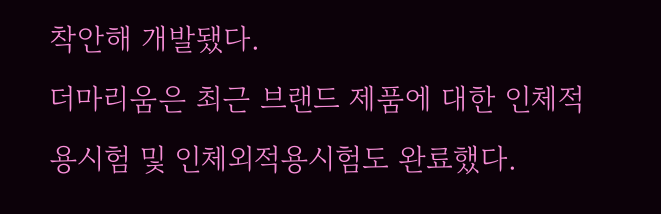착안해 개발됐다.
더마리움은 최근 브랜드 제품에 대한 인체적용시험 및 인체외적용시험도 완료했다.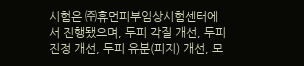시험은 ㈜휴먼피부임상시험센터에서 진행됐으며, 두피 각질 개선, 두피 진정 개선, 두피 유분(피지) 개선, 모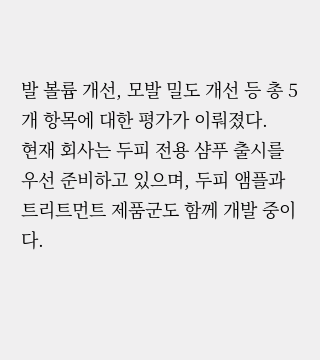발 볼륨 개선, 모발 밀도 개선 등 총 5개 항목에 대한 평가가 이뤄졌다.
현재 회사는 두피 전용 샴푸 출시를 우선 준비하고 있으며, 두피 앰플과 트리트먼트 제품군도 함께 개발 중이다.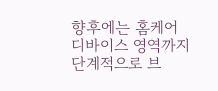향후에는 홈케어 디바이스 영역까지 단계적으로 브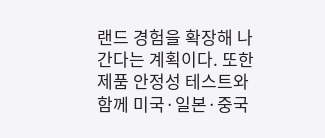랜드 경험을 확장해 나간다는 계획이다. 또한 제품 안정성 테스트와 함께 미국·일본·중국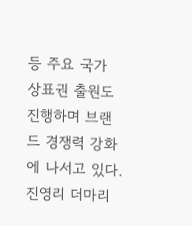등 주요 국가 상표권 출원도 진행하며 브랜드 경쟁력 강화에 나서고 있다.
진영리 더마리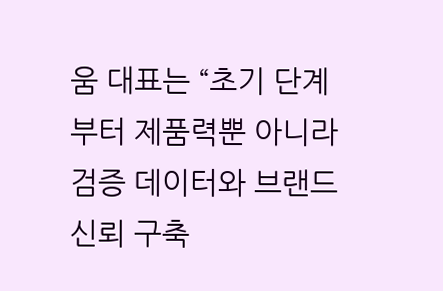움 대표는 “초기 단계부터 제품력뿐 아니라 검증 데이터와 브랜드 신뢰 구축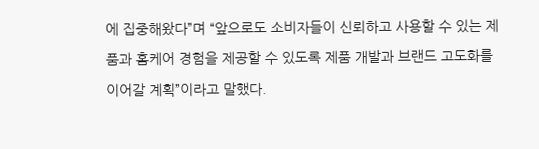에 집중해왔다”며 “앞으로도 소비자들이 신뢰하고 사용할 수 있는 제품과 홈케어 경험을 제공할 수 있도록 제품 개발과 브랜드 고도화를 이어갈 계획”이라고 말했다.